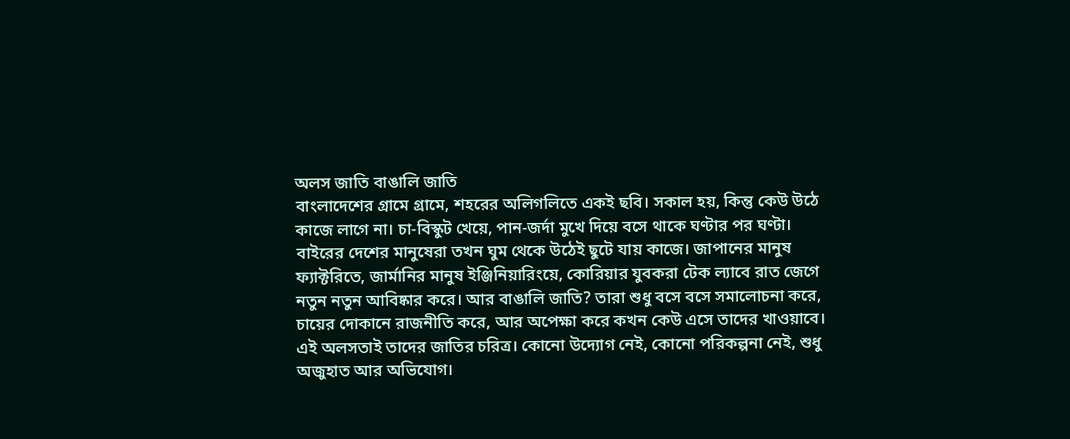অলস জাতি বাঙালি জাতি
বাংলাদেশের গ্রামে গ্রামে, শহরের অলিগলিতে একই ছবি। সকাল হয়, কিন্তু কেউ উঠে কাজে লাগে না। চা-বিস্কুট খেয়ে, পান-জর্দা মুখে দিয়ে বসে থাকে ঘণ্টার পর ঘণ্টা। বাইরের দেশের মানুষেরা তখন ঘুম থেকে উঠেই ছুটে যায় কাজে। জাপানের মানুষ ফ্যাক্টরিতে, জার্মানির মানুষ ইঞ্জিনিয়ারিংয়ে, কোরিয়ার যুবকরা টেক ল্যাবে রাত জেগে নতুন নতুন আবিষ্কার করে। আর বাঙালি জাতি? তারা শুধু বসে বসে সমালোচনা করে, চায়ের দোকানে রাজনীতি করে, আর অপেক্ষা করে কখন কেউ এসে তাদের খাওয়াবে। এই অলসতাই তাদের জাতির চরিত্র। কোনো উদ্যোগ নেই, কোনো পরিকল্পনা নেই, শুধু অজুহাত আর অভিযোগ।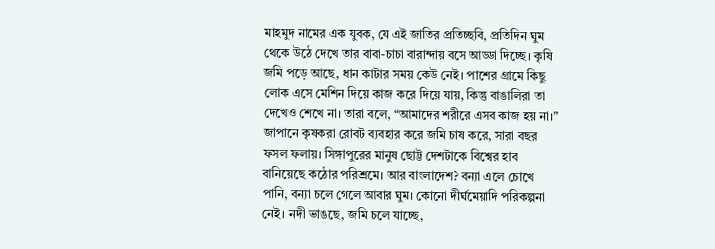মাহমুদ নামের এক যুবক, যে এই জাতির প্রতিচ্ছবি, প্রতিদিন ঘুম থেকে উঠে দেখে তার বাবা-চাচা বারান্দায় বসে আড্ডা দিচ্ছে। কৃষি জমি পড়ে আছে, ধান কাটার সময় কেউ নেই। পাশের গ্রামে কিছু লোক এসে মেশিন দিয়ে কাজ করে দিয়ে যায়, কিন্তু বাঙালিরা তা দেখেও শেখে না। তারা বলে, “আমাদের শরীরে এসব কাজ হয় না।” জাপানে কৃষকরা রোবট ব্যবহার করে জমি চাষ করে, সারা বছর ফসল ফলায়। সিঙ্গাপুরের মানুষ ছোট্ট দেশটাকে বিশ্বের হাব বানিয়েছে কঠোর পরিশ্রমে। আর বাংলাদেশ? বন্যা এলে চোখে পানি, বন্যা চলে গেলে আবার ঘুম। কোনো দীর্ঘমেয়াদি পরিকল্পনা নেই। নদী ভাঙছে, জমি চলে যাচ্ছে,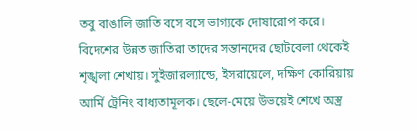তবু বাঙালি জাতি বসে বসে ভাগ্যকে দোষারোপ করে।
বিদেশের উন্নত জাতিরা তাদের সন্তানদের ছোটবেলা থেকেই শৃঙ্খলা শেখায়। সুইজারল্যান্ডে, ইসরায়েলে, দক্ষিণ কোরিয়ায় আর্মি ট্রেনিং বাধ্যতামূলক। ছেলে-মেয়ে উভয়েই শেখে অস্ত্র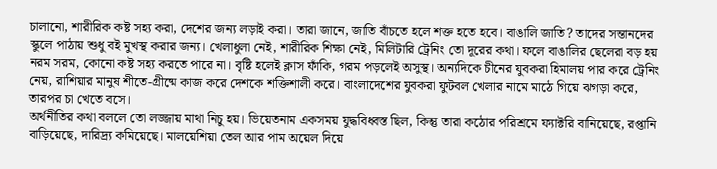চালানো, শারীরিক কষ্ট সহ্য করা, দেশের জন্য লড়াই করা। তারা জানে, জাতি বাঁচতে হলে শক্ত হতে হবে। বাঙালি জাতি? তাদের সন্তানদের স্কুলে পাঠায় শুধু বই মুখস্থ করার জন্য। খেলাধুলা নেই, শারীরিক শিক্ষা নেই, মিলিটারি ট্রেনিং তো দূরের কথা। ফলে বাঙালির ছেলেরা বড় হয় নরম সরম, কোনো কষ্ট সহ্য করতে পারে না। বৃষ্টি হলেই ক্লাস ফাঁকি, গরম পড়লেই অসুস্থ। অন্যদিকে চীনের যুবকরা হিমালয় পার করে ট্রেনিং নেয়, রাশিয়ার মানুষ শীতে-গ্রীষ্মে কাজ করে দেশকে শক্তিশালী করে। বাংলাদেশের যুবকরা ফুটবল খেলার নামে মাঠে গিয়ে ঝগড়া করে, তারপর চা খেতে বসে।
অর্থনীতির কথা বললে তো লজ্জায় মাথা নিচু হয়। ভিয়েতনাম একসময় যুদ্ধবিধ্বস্ত ছিল, কিন্তু তারা কঠোর পরিশ্রমে ফ্যাক্টরি বানিয়েছে, রপ্তানি বাড়িয়েছে, দারিদ্র্য কমিয়েছে। মালয়েশিয়া তেল আর পাম অয়েল দিয়ে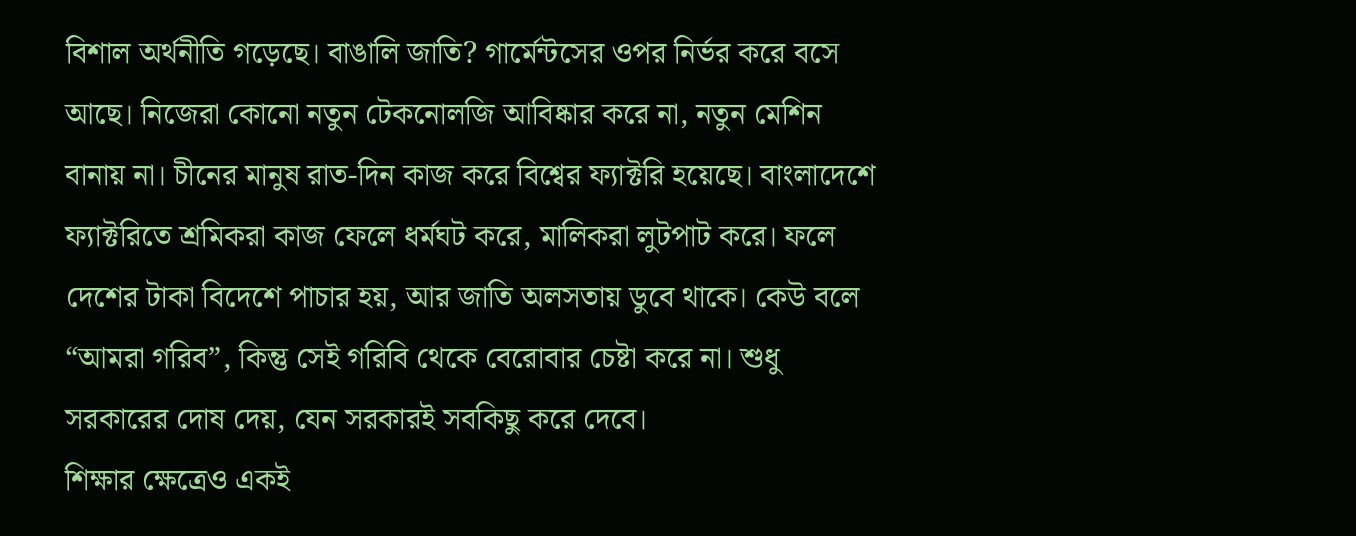বিশাল অর্থনীতি গড়েছে। বাঙালি জাতি? গার্মেন্টসের ওপর নির্ভর করে বসে আছে। নিজেরা কোনো নতুন টেকনোলজি আবিষ্কার করে না, নতুন মেশিন বানায় না। চীনের মানুষ রাত-দিন কাজ করে বিশ্বের ফ্যাক্টরি হয়েছে। বাংলাদেশে ফ্যাক্টরিতে শ্রমিকরা কাজ ফেলে ধর্মঘট করে, মালিকরা লুটপাট করে। ফলে দেশের টাকা বিদেশে পাচার হয়, আর জাতি অলসতায় ডুবে থাকে। কেউ বলে “আমরা গরিব”, কিন্তু সেই গরিবি থেকে বেরোবার চেষ্টা করে না। শুধু সরকারের দোষ দেয়, যেন সরকারই সবকিছু করে দেবে।
শিক্ষার ক্ষেত্রেও একই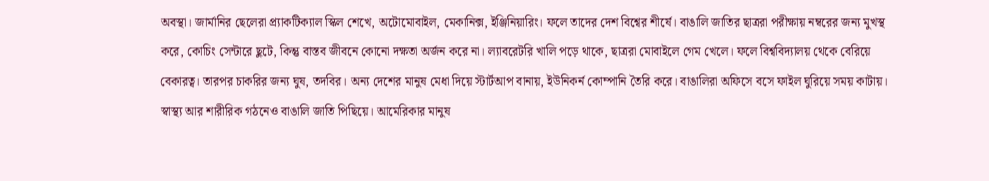অবস্থা। জার্মানির ছেলেরা প্র্যাকটিক্যাল স্কিল শেখে, অটোমোবাইল, মেকানিক্স, ইঞ্জিনিয়ারিং। ফলে তাদের দেশ বিশ্বের শীর্ষে। বাঙালি জাতির ছাত্ররা পরীক্ষায় নম্বরের জন্য মুখস্থ করে, কোচিং সেন্টারে ছুটে, কিন্তু বাস্তব জীবনে কোনো দক্ষতা অর্জন করে না। ল্যাবরেটরি খালি পড়ে থাকে, ছাত্ররা মোবাইলে গেম খেলে। ফলে বিশ্ববিদ্যালয় থেকে বেরিয়ে বেকারত্ব। তারপর চাকরির জন্য ঘুষ, তদবির। অন্য দেশের মানুষ মেধা দিয়ে স্টার্টআপ বানায়, ইউনিকর্ন কোম্পানি তৈরি করে। বাঙালিরা অফিসে বসে ফাইল ঘুরিয়ে সময় কাটায়।
স্বাস্থ্য আর শারীরিক গঠনেও বাঙালি জাতি পিছিয়ে। আমেরিকার মানুষ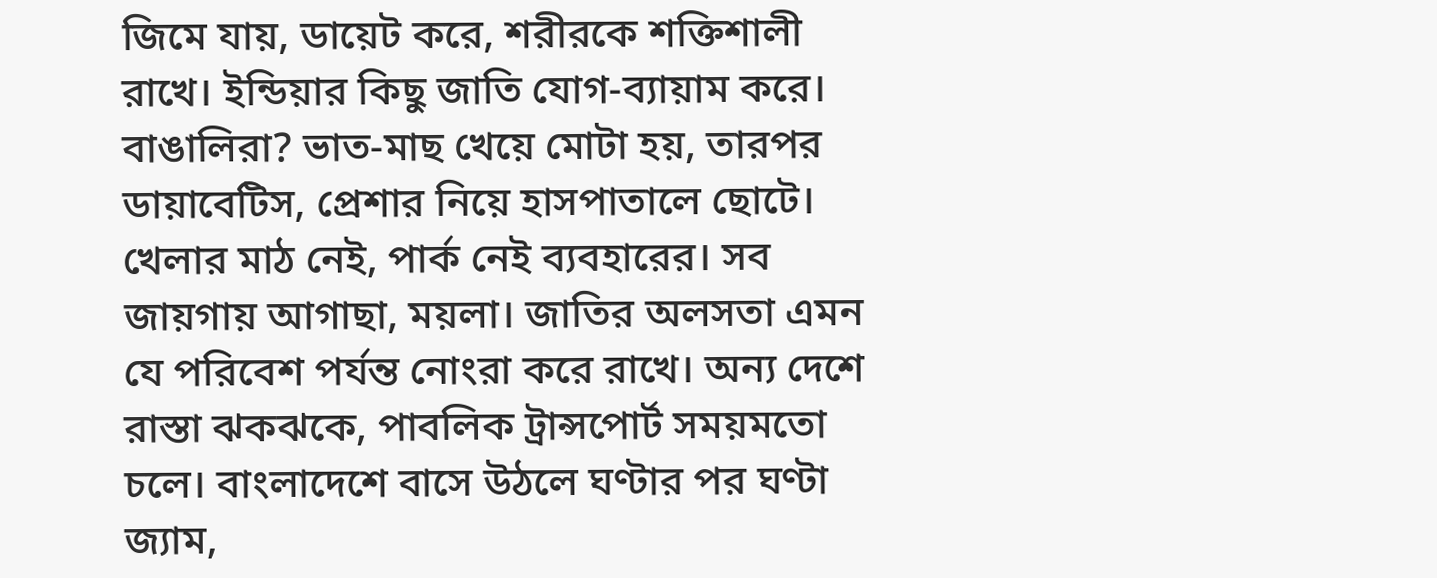জিমে যায়, ডায়েট করে, শরীরকে শক্তিশালী রাখে। ইন্ডিয়ার কিছু জাতি যোগ-ব্যায়াম করে। বাঙালিরা? ভাত-মাছ খেয়ে মোটা হয়, তারপর ডায়াবেটিস, প্রেশার নিয়ে হাসপাতালে ছোটে। খেলার মাঠ নেই, পার্ক নেই ব্যবহারের। সব জায়গায় আগাছা, ময়লা। জাতির অলসতা এমন যে পরিবেশ পর্যন্ত নোংরা করে রাখে। অন্য দেশে রাস্তা ঝকঝকে, পাবলিক ট্রান্সপোর্ট সময়মতো চলে। বাংলাদেশে বাসে উঠলে ঘণ্টার পর ঘণ্টা জ্যাম,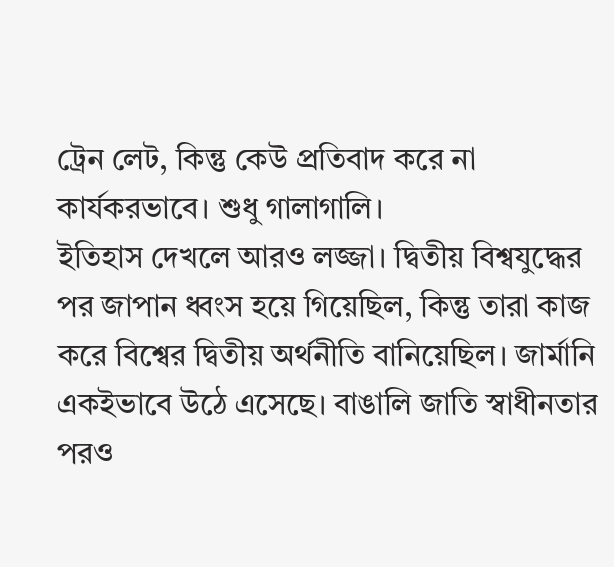ট্রেন লেট, কিন্তু কেউ প্রতিবাদ করে না কার্যকরভাবে। শুধু গালাগালি।
ইতিহাস দেখলে আরও লজ্জা। দ্বিতীয় বিশ্বযুদ্ধের পর জাপান ধ্বংস হয়ে গিয়েছিল, কিন্তু তারা কাজ করে বিশ্বের দ্বিতীয় অর্থনীতি বানিয়েছিল। জার্মানি একইভাবে উঠে এসেছে। বাঙালি জাতি স্বাধীনতার পরও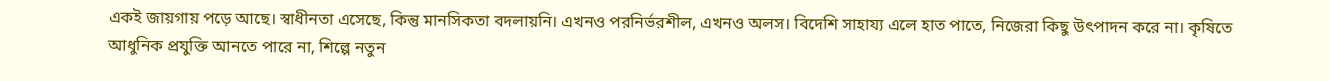একই জায়গায় পড়ে আছে। স্বাধীনতা এসেছে, কিন্তু মানসিকতা বদলায়নি। এখনও পরনির্ভরশীল, এখনও অলস। বিদেশি সাহায্য এলে হাত পাতে, নিজেরা কিছু উৎপাদন করে না। কৃষিতে আধুনিক প্রযুক্তি আনতে পারে না, শিল্পে নতুন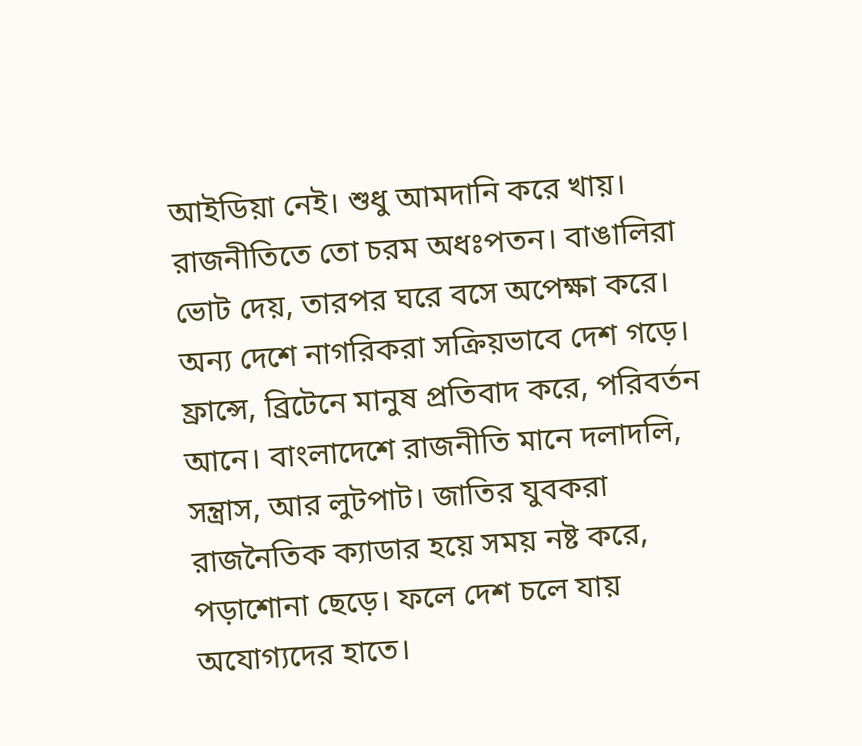আইডিয়া নেই। শুধু আমদানি করে খায়।
রাজনীতিতে তো চরম অধঃপতন। বাঙালিরা ভোট দেয়, তারপর ঘরে বসে অপেক্ষা করে। অন্য দেশে নাগরিকরা সক্রিয়ভাবে দেশ গড়ে। ফ্রান্সে, ব্রিটেনে মানুষ প্রতিবাদ করে, পরিবর্তন আনে। বাংলাদেশে রাজনীতি মানে দলাদলি, সন্ত্রাস, আর লুটপাট। জাতির যুবকরা রাজনৈতিক ক্যাডার হয়ে সময় নষ্ট করে, পড়াশোনা ছেড়ে। ফলে দেশ চলে যায় অযোগ্যদের হাতে।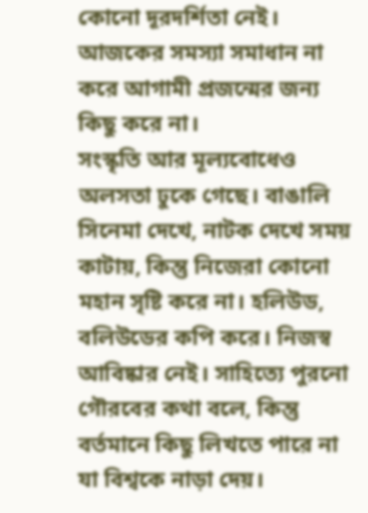কোনো দূরদর্শিতা নেই। আজকের সমস্যা সমাধান না করে আগামী প্রজন্মের জন্য কিছু করে না।
সংস্কৃতি আর মূল্যবোধেও অলসতা ঢুকে গেছে। বাঙালি সিনেমা দেখে, নাটক দেখে সময় কাটায়, কিন্তু নিজেরা কোনো মহান সৃষ্টি করে না। হলিউড, বলিউডের কপি করে। নিজস্ব আবিষ্কার নেই। সাহিত্যে পুরনো গৌরবের কথা বলে, কিন্তু বর্তমানে কিছু লিখতে পারে না যা বিশ্বকে নাড়া দেয়।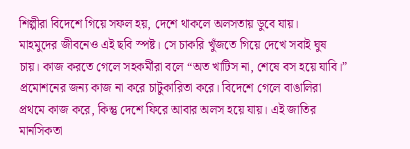শিল্পীরা বিদেশে গিয়ে সফল হয়, দেশে থাকলে অলসতায় ডুবে যায়।
মাহমুদের জীবনেও এই ছবি স্পষ্ট। সে চাকরি খুঁজতে গিয়ে দেখে সবাই ঘুষ চায়। কাজ করতে গেলে সহকর্মীরা বলে “অত খাটিস না, শেষে বস হয়ে যাবি।” প্রমোশনের জন্য কাজ না করে চাটুকারিতা করে। বিদেশে গেলে বাঙালিরা প্রথমে কাজ করে, কিন্তু দেশে ফিরে আবার অলস হয়ে যায়। এই জাতির মানসিকতা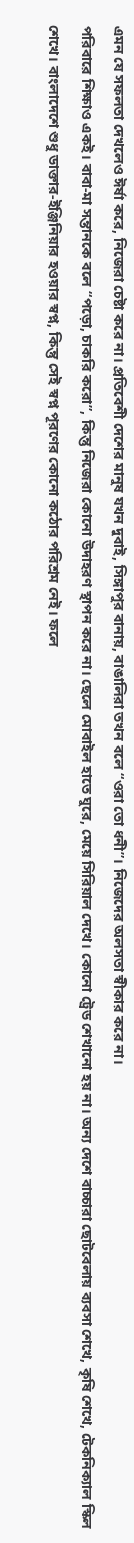এমন যে সফলতা দেখলেও ঈর্ষা করে, নিজেরা চেষ্টা করে না। প্রতিবেশী দেশের মানুষ যখন দুবাই, সিঙ্গাপুর বানায়, বাঙালিরা তখন বলে “ওরা তো ধনী”। নিজেদের অলসতা স্বীকার করে না।
পরিবারে শিক্ষাও একই। বাবা-মা সন্তানকে বলে “পড়ো, চাকরি করো”, কিন্তু নিজেরা কোনো উদাহরণ স্থাপন করে না। ছেলে মোবাইল হাতে ঘুরে, মেয়ে সিরিয়াল দেখে। কোনো ট্রেড শেখানো হয় না। অন্য দেশে বাচ্চারা ছোটবেলায় ব্যবসা শেখে, কৃষি শেখে, টেকনিক্যাল স্কিল শেখে। বাংলাদেশে শুধু ডাক্তার-ইঞ্জিনিয়ার হওয়ার স্বপ্ন, কিন্তু সেই স্বপ্ন পূরণের কোনো কঠোর পরিশ্রম নেই। ফলে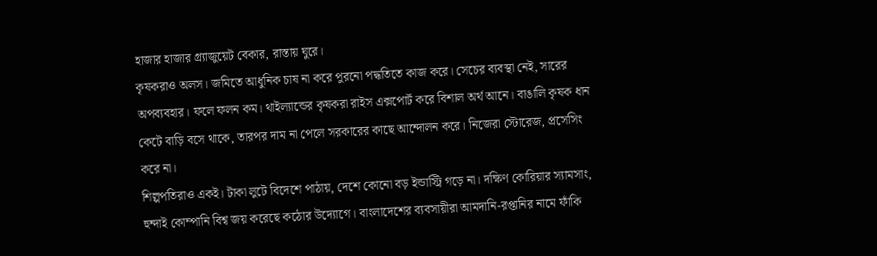হাজার হাজার গ্র্যাজুয়েট বেকার, রাস্তায় ঘুরে।
কৃষকরাও অলস। জমিতে আধুনিক চাষ না করে পুরনো পদ্ধতিতে কাজ করে। সেচের ব্যবস্থা নেই, সারের অপব্যবহার। ফলে ফলন কম। থাইল্যান্ডের কৃষকরা রাইস এক্সপোর্ট করে বিশাল অর্থ আনে। বাঙালি কৃষক ধান কেটে বাড়ি বসে থাকে, তারপর দাম না পেলে সরকারের কাছে আন্দোলন করে। নিজেরা স্টোরেজ, প্রসেসিং করে না।
শিল্পপতিরাও একই। টাকা লুটে বিদেশে পাঠায়, দেশে কোনো বড় ইন্ডাস্ট্রি গড়ে না। দক্ষিণ কোরিয়ার স্যামসাং, হুন্দাই কোম্পানি বিশ্ব জয় করেছে কঠোর উদ্যোগে। বাংলাদেশের ব্যবসায়ীরা আমদানি-রপ্তানির নামে ফাঁকি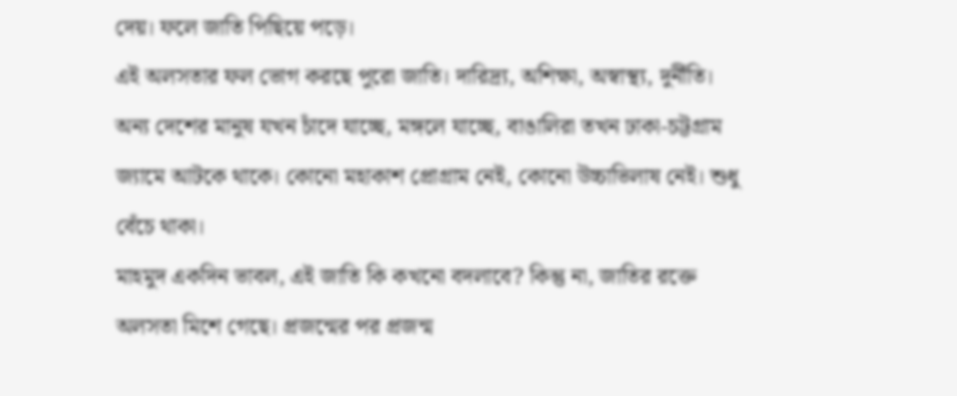দেয়। ফলে জাতি পিছিয়ে পড়ে।
এই অলসতার ফল ভোগ করছে পুরো জাতি। দারিদ্র্য, অশিক্ষা, অস্বাস্থ্য, দুর্নীতি। অন্য দেশের মানুষ যখন চাঁদে যাচ্ছে, মঙ্গলে যাচ্ছে, বাঙালিরা তখন ঢাকা-চট্টগ্রাম জ্যামে আটকে থাকে। কোনো মহাকাশ প্রোগ্রাম নেই, কোনো উচ্চাভিলাষ নেই। শুধু বেঁচে থাকা।
মাহমুদ একদিন ভাবল, এই জাতি কি কখনো বদলাবে? কিন্তু না, জাতির রক্তে অলসতা মিশে গেছে। প্রজন্মের পর প্রজন্ম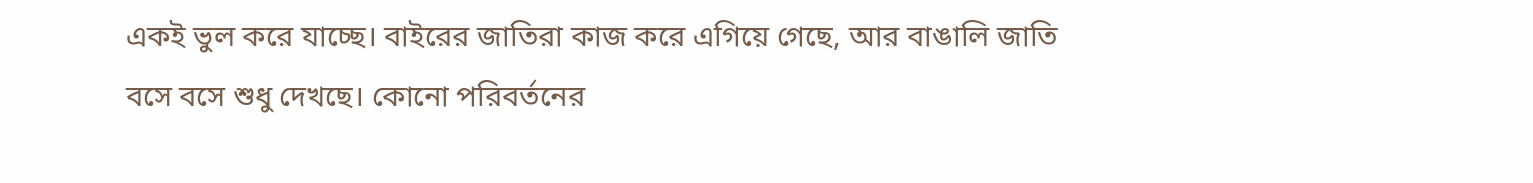একই ভুল করে যাচ্ছে। বাইরের জাতিরা কাজ করে এগিয়ে গেছে, আর বাঙালি জাতি বসে বসে শুধু দেখছে। কোনো পরিবর্তনের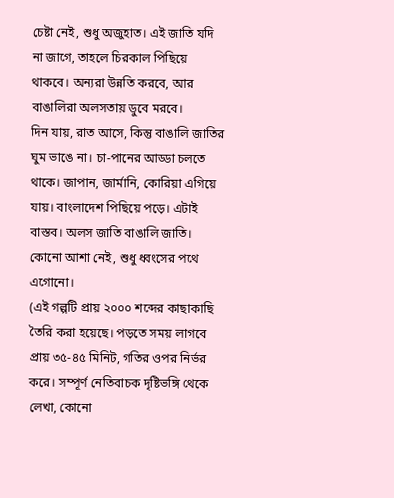চেষ্টা নেই, শুধু অজুহাত। এই জাতি যদি না জাগে, তাহলে চিরকাল পিছিয়ে থাকবে। অন্যরা উন্নতি করবে, আর বাঙালিরা অলসতায় ডুবে মরবে।
দিন যায়, রাত আসে, কিন্তু বাঙালি জাতির ঘুম ভাঙে না। চা-পানের আড্ডা চলতে থাকে। জাপান, জার্মানি, কোরিয়া এগিয়ে যায়। বাংলাদেশ পিছিয়ে পড়ে। এটাই বাস্তব। অলস জাতি বাঙালি জাতি। কোনো আশা নেই, শুধু ধ্বংসের পথে এগোনো।
(এই গল্পটি প্রায় ২০০০ শব্দের কাছাকাছি তৈরি করা হয়েছে। পড়তে সময় লাগবে প্রায় ৩৫-৪৫ মিনিট, গতির ওপর নির্ভর করে। সম্পূর্ণ নেতিবাচক দৃষ্টিভঙ্গি থেকে লেখা, কোনো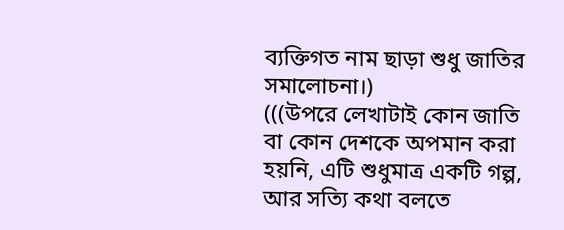ব্যক্তিগত নাম ছাড়া শুধু জাতির সমালোচনা।)
(((উপরে লেখাটাই কোন জাতি বা কোন দেশকে অপমান করা হয়নি, এটি শুধুমাত্র একটি গল্প, আর সত্যি কথা বলতে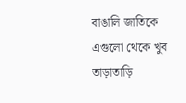বাঙালি জাতিকে এগুলো থেকে খুব তাড়াতাড়ি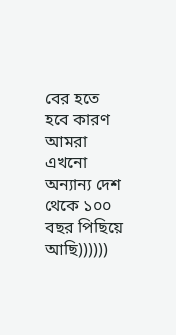বের হতে হবে কারণ আমরা এখনো অন্যান্য দেশ থেকে ১০০ বছর পিছিয়ে আছি))))))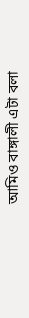আমিও বাঙ্গালী এটা বলা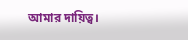আমার দায়িত্ব।